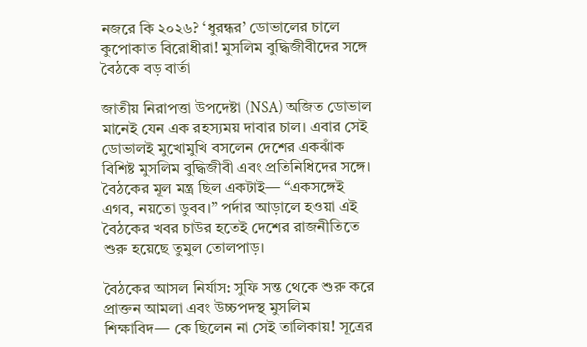নজরে কি ২০২৬? ‘ধুরন্ধর’ ডোভালের চালে কুপোকাত বিরোধীরা! মুসলিম বুদ্ধিজীবীদের সঙ্গে বৈঠকে বড় বার্তা

জাতীয় নিরাপত্তা উপদেষ্টা (NSA) অজিত ডোভাল মানেই যেন এক রহস্যময় দাবার চাল। এবার সেই ডোভালই মুখোমুখি বসলেন দেশের একঝাঁক বিশিষ্ট মুসলিম বুদ্ধিজীবী এবং প্রতিনিধিদের সঙ্গে। বৈঠকের মূল মন্ত্র ছিল একটাই— “একসঙ্গেই এগব, নয়তো ডুবব।” পর্দার আড়ালে হওয়া এই বৈঠকের খবর চাউর হতেই দেশের রাজনীতিতে শুরু হয়েছে তুমুল তোলপাড়।

বৈঠকের আসল নির্যাস: সুফি সন্ত থেকে শুরু করে প্রাক্তন আমলা এবং উচ্চপদস্থ মুসলিম শিক্ষাবিদ— কে ছিলেন না সেই তালিকায়! সূত্রের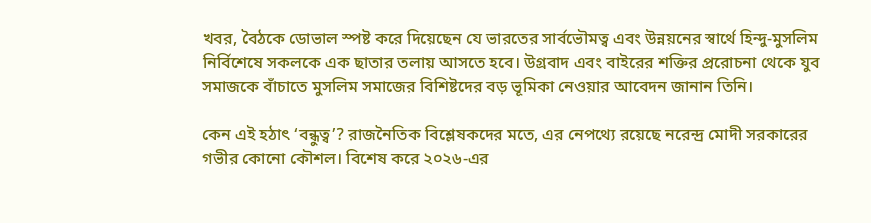খবর, বৈঠকে ডোভাল স্পষ্ট করে দিয়েছেন যে ভারতের সার্বভৌমত্ব এবং উন্নয়নের স্বার্থে হিন্দু-মুসলিম নির্বিশেষে সকলকে এক ছাতার তলায় আসতে হবে। উগ্রবাদ এবং বাইরের শক্তির প্ররোচনা থেকে যুব সমাজকে বাঁচাতে মুসলিম সমাজের বিশিষ্টদের বড় ভূমিকা নেওয়ার আবেদন জানান তিনি।

কেন এই হঠাৎ ‘বন্ধুত্ব’? রাজনৈতিক বিশ্লেষকদের মতে, এর নেপথ্যে রয়েছে নরেন্দ্র মোদী সরকারের গভীর কোনো কৌশল। বিশেষ করে ২০২৬-এর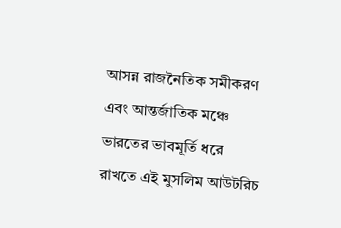আসন্ন রাজনৈতিক সমীকরণ এবং আন্তর্জাতিক মঞ্চে ভারতের ভাবমূর্তি ধরে রাখতে এই মুসলিম আউটরিচ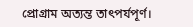প্রোগ্রাম অত্যন্ত তাৎপর্যপূর্ণ।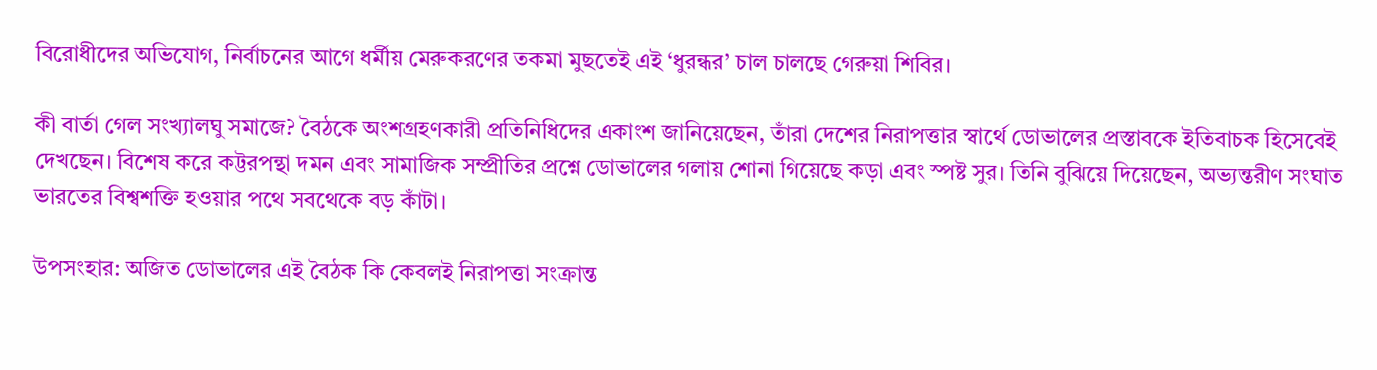বিরোধীদের অভিযোগ, নির্বাচনের আগে ধর্মীয় মেরুকরণের তকমা মুছতেই এই ‘ধুরন্ধর’ চাল চালছে গেরুয়া শিবির।

কী বার্তা গেল সংখ্যালঘু সমাজে? বৈঠকে অংশগ্রহণকারী প্রতিনিধিদের একাংশ জানিয়েছেন, তাঁরা দেশের নিরাপত্তার স্বার্থে ডোভালের প্রস্তাবকে ইতিবাচক হিসেবেই দেখছেন। বিশেষ করে কট্টরপন্থা দমন এবং সামাজিক সম্প্রীতির প্রশ্নে ডোভালের গলায় শোনা গিয়েছে কড়া এবং স্পষ্ট সুর। তিনি বুঝিয়ে দিয়েছেন, অভ্যন্তরীণ সংঘাত ভারতের বিশ্বশক্তি হওয়ার পথে সবথেকে বড় কাঁটা।

উপসংহার: অজিত ডোভালের এই বৈঠক কি কেবলই নিরাপত্তা সংক্রান্ত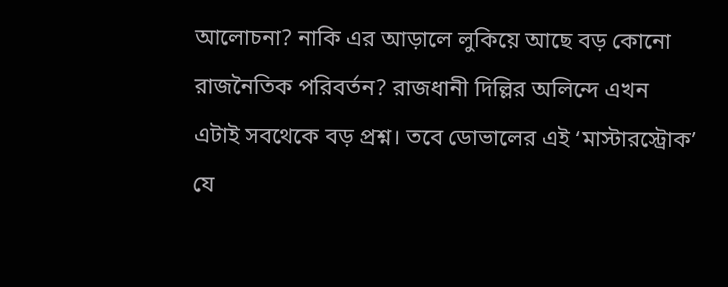আলোচনা? নাকি এর আড়ালে লুকিয়ে আছে বড় কোনো রাজনৈতিক পরিবর্তন? রাজধানী দিল্লির অলিন্দে এখন এটাই সবথেকে বড় প্রশ্ন। তবে ডোভালের এই ‘মাস্টারস্ট্রোক’ যে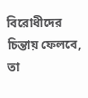বিরোধীদের চিন্তায় ফেলবে, তা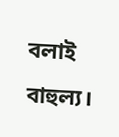বলাই বাহুল্য।